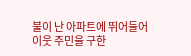불이 난 아파트에 뛰어들어
이웃 주민을 구한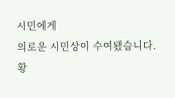시민에게
의로운 시민상이 수여됐습니다.
황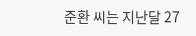준환 씨는 지난달 27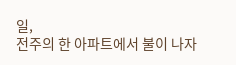일,
전주의 한 아파트에서 불이 나자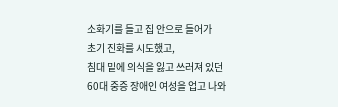소화기를 들고 집 안으로 들어가
초기 진화를 시도했고,
침대 밑에 의식을 잃고 쓰러져 있던
60대 중증 장애인 여성을 업고 나와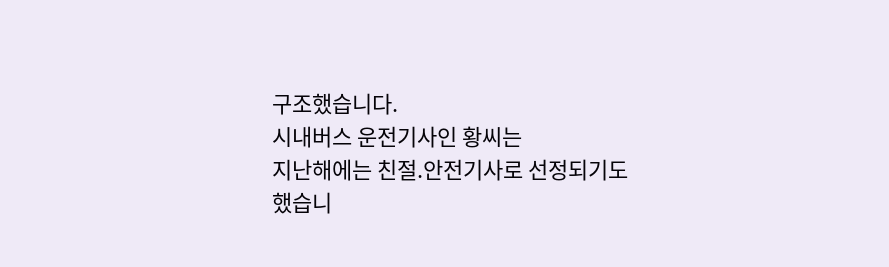구조했습니다.
시내버스 운전기사인 황씨는
지난해에는 친절.안전기사로 선정되기도
했습니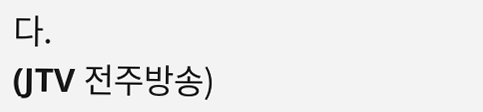다.
(JTV 전주방송)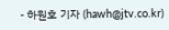- 하원호 기자 (hawh@jtv.co.kr)